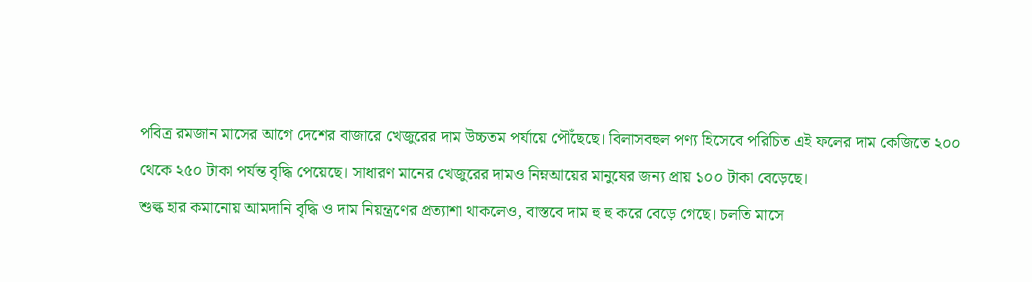পবিত্র রমজান মাসের আগে দেশের বাজারে খেজুরের দাম উচ্চতম পর্যায়ে পৌঁছেছে। বিলাসবহুল পণ্য হিসেবে পরিচিত এই ফলের দাম কেজিতে ২০০ থেকে ২৫০ টাকা পর্যন্ত বৃদ্ধি পেয়েছে। সাধারণ মানের খেজুরের দামও নিম্নআয়ের মানুষের জন্য প্রায় ১০০ টাকা বেড়েছে।
শুল্ক হার কমানোয় আমদানি বৃদ্ধি ও দাম নিয়ন্ত্রণের প্রত্যাশা থাকলেও, বাস্তবে দাম হু হু করে বেড়ে গেছে। চলতি মাসে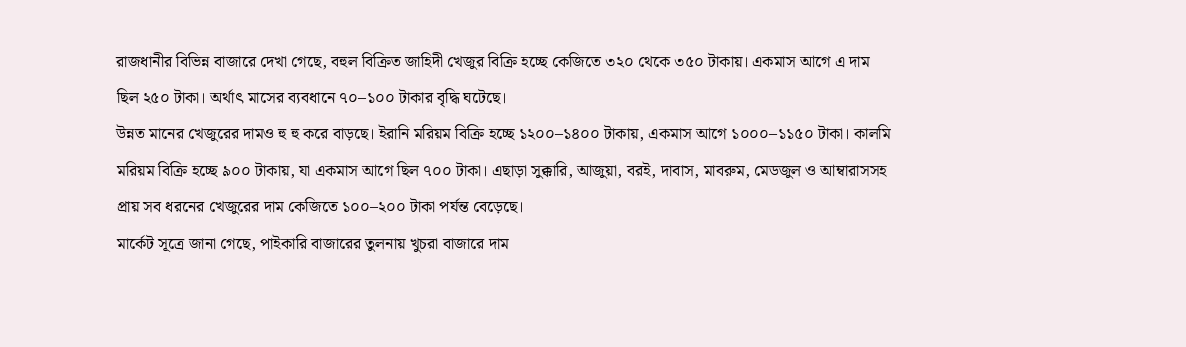রাজধানীর বিভিন্ন বাজারে দেখা গেছে, বহুল বিক্রিত জাহিদী খেজুর বিক্রি হচ্ছে কেজিতে ৩২০ থেকে ৩৫০ টাকায়। একমাস আগে এ দাম ছিল ২৫০ টাকা। অর্থাৎ মাসের ব্যবধানে ৭০–১০০ টাকার বৃদ্ধি ঘটেছে।
উন্নত মানের খেজুরের দামও হু হু করে বাড়ছে। ইরানি মরিয়ম বিক্রি হচ্ছে ১২০০–১৪০০ টাকায়, একমাস আগে ১০০০–১১৫০ টাকা। কালমি মরিয়ম বিক্রি হচ্ছে ৯০০ টাকায়, যা একমাস আগে ছিল ৭০০ টাকা। এছাড়া সুক্কারি, আজুয়া, বরই, দাবাস, মাবরুম, মেডজুল ও আম্বারাসসহ প্রায় সব ধরনের খেজুরের দাম কেজিতে ১০০–২০০ টাকা পর্যন্ত বেড়েছে।
মার্কেট সূত্রে জানা গেছে, পাইকারি বাজারের তুলনায় খুচরা বাজারে দাম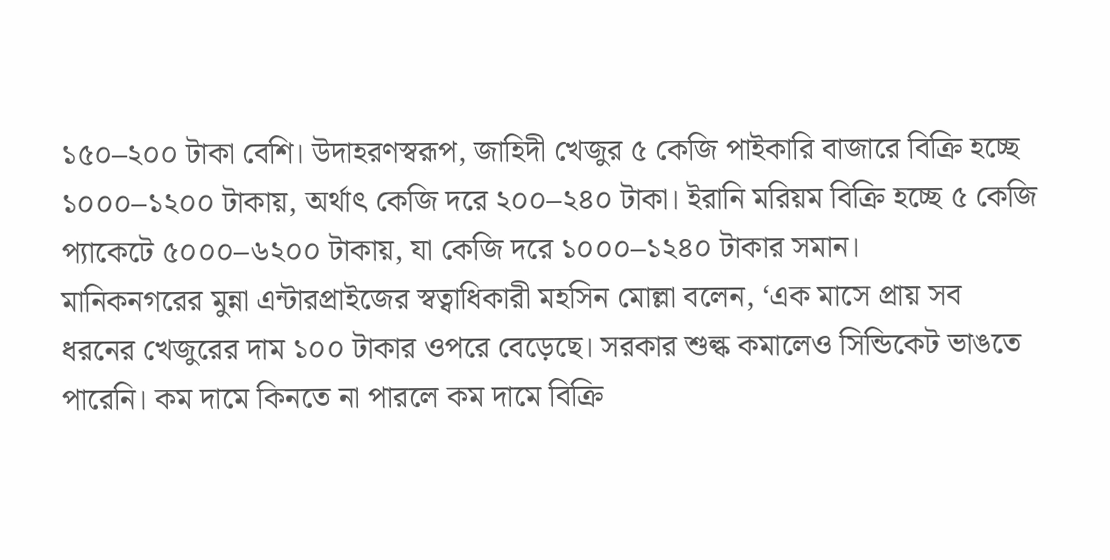১৫০–২০০ টাকা বেশি। উদাহরণস্বরূপ, জাহিদী খেজুর ৫ কেজি পাইকারি বাজারে বিক্রি হচ্ছে ১০০০–১২০০ টাকায়, অর্থাৎ কেজি দরে ২০০–২৪০ টাকা। ইরানি মরিয়ম বিক্রি হচ্ছে ৫ কেজি প্যাকেটে ৫০০০–৬২০০ টাকায়, যা কেজি দরে ১০০০–১২৪০ টাকার সমান।
মানিকনগরের মুন্না এন্টারপ্রাইজের স্বত্বাধিকারী মহসিন মোল্লা বলেন, ‘এক মাসে প্রায় সব ধরনের খেজুরের দাম ১০০ টাকার ওপরে বেড়েছে। সরকার শুল্ক কমালেও সিন্ডিকেট ভাঙতে পারেনি। কম দামে কিনতে না পারলে কম দামে বিক্রি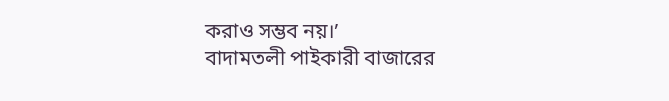করাও সম্ভব নয়।’
বাদামতলী পাইকারী বাজারের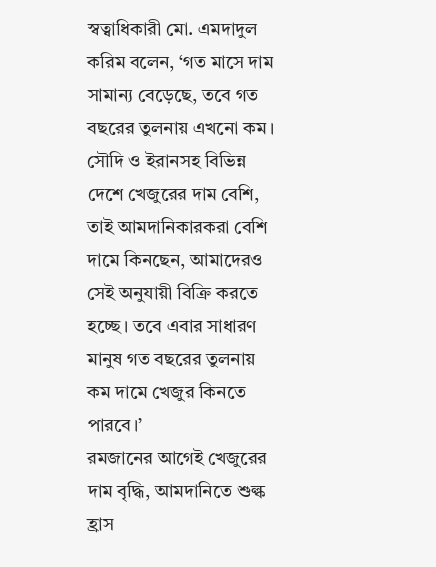স্বত্বাধিকারী মো. এমদাদুল করিম বলেন, ‘গত মাসে দাম সামান্য বেড়েছে, তবে গত বছরের তুলনায় এখনো কম। সৌদি ও ইরানসহ বিভিন্ন দেশে খেজুরের দাম বেশি, তাই আমদানিকারকরা বেশি দামে কিনছেন, আমাদেরও সেই অনুযায়ী বিক্রি করতে হচ্ছে। তবে এবার সাধারণ মানুষ গত বছরের তুলনায় কম দামে খেজুর কিনতে পারবে।’
রমজানের আগেই খেজুরের দাম বৃদ্ধি, আমদানিতে শুল্ক হ্রাস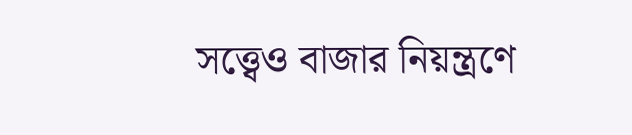সত্ত্বেও বাজার নিয়ন্ত্রণে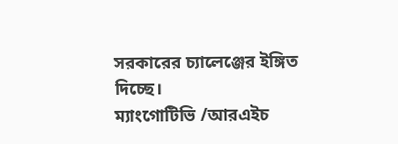সরকারের চ্যালেঞ্জের ইঙ্গিত দিচ্ছে।
ম্যাংগোটিভি /আরএইচ